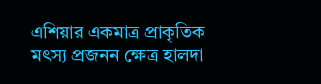এশিয়ার একমাত্র প্রাকৃতিক মৎস্য প্রজনন ক্ষেত্র হালদা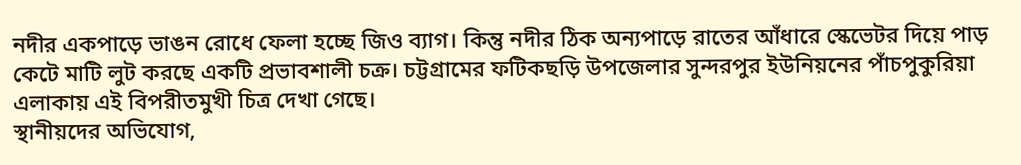নদীর একপাড়ে ভাঙন রোধে ফেলা হচ্ছে জিও ব্যাগ। কিন্তু নদীর ঠিক অন্যপাড়ে রাতের আঁধারে স্কেভেটর দিয়ে পাড় কেটে মাটি লুট করছে একটি প্রভাবশালী চক্র। চট্টগ্রামের ফটিকছড়ি উপজেলার সুন্দরপুর ইউনিয়নের পাঁচপুকুরিয়া এলাকায় এই বিপরীতমুখী চিত্র দেখা গেছে।
স্থানীয়দের অভিযোগ,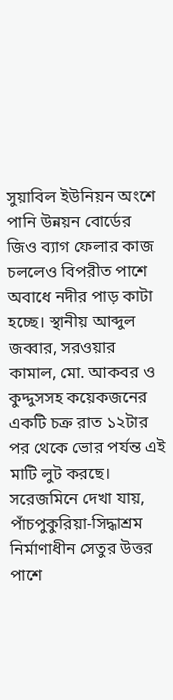সুয়াবিল ইউনিয়ন অংশে পানি উন্নয়ন বোর্ডের জিও ব্যাগ ফেলার কাজ চললেও বিপরীত পাশে অবাধে নদীর পাড় কাটা হচ্ছে। স্থানীয় আব্দুল জব্বার, সরওয়ার কামাল, মো. আকবর ও কুদ্দুসসহ কয়েকজনের একটি চক্র রাত ১২টার পর থেকে ভোর পর্যন্ত এই মাটি লুট করছে।
সরেজমিনে দেখা যায়, পাঁচপুকুরিয়া-সিদ্ধাশ্রম নির্মাণাধীন সেতুর উত্তর পাশে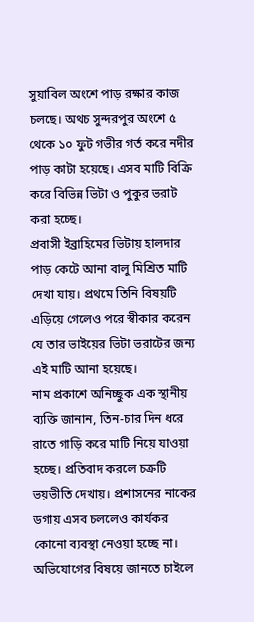সুয়াবিল অংশে পাড় রক্ষার কাজ চলছে। অথচ সুন্দরপুর অংশে ৫ থেকে ১০ ফুট গভীর গর্ত করে নদীর পাড় কাটা হয়েছে। এসব মাটি বিক্রি করে বিভিন্ন ভিটা ও পুকুর ভরাট করা হচ্ছে।
প্রবাসী ইব্রাহিমের ভিটায় হালদার পাড় কেটে আনা বালু মিশ্রিত মাটি দেখা যায়। প্রথমে তিনি বিষয়টি এড়িয়ে গেলেও পরে স্বীকার করেন যে তার ভাইয়ের ভিটা ভরাটের জন্য এই মাটি আনা হয়েছে।
নাম প্রকাশে অনিচ্ছুক এক স্থানীয় ব্যক্তি জানান, তিন-চার দিন ধরে রাতে গাড়ি করে মাটি নিয়ে যাওয়া হচ্ছে। প্রতিবাদ করলে চক্রটি ভয়ভীতি দেখায়। প্রশাসনের নাকের ডগায় এসব চললেও কার্যকর কোনো ব্যবস্থা নেওয়া হচ্ছে না।
অভিযোগের বিষয়ে জানতে চাইলে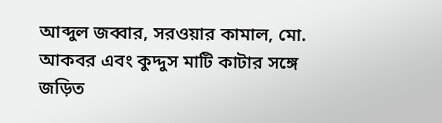আব্দুল জব্বার, সরওয়ার কামাল, মো. আকবর এবং কুদ্দুস মাটি কাটার সঙ্গে জড়িত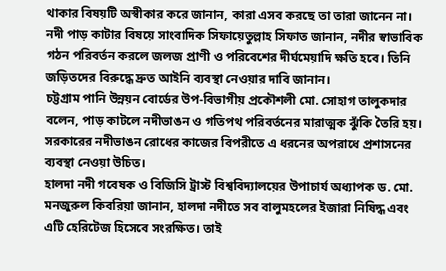থাকার বিষয়টি অস্বীকার করে জানান, কারা এসব করছে তা তারা জানেন না।
নদী পাড় কাটার বিষয়ে সাংবাদিক সিফায়েতুল্লাহ সিফাত জানান, নদীর স্বাভাবিক গঠন পরিবর্তন করলে জলজ প্রাণী ও পরিবেশের দীর্ঘমেয়াদি ক্ষতি হবে। তিনি জড়িতদের বিরুদ্ধে দ্রুত আইনি ব্যবস্থা নেওয়ার দাবি জানান।
চট্টগ্রাম পানি উন্নয়ন বোর্ডের উপ-বিভাগীয় প্রকৌশলী মো. সোহাগ তালুকদার বলেন, পাড় কাটলে নদীভাঙন ও গতিপথ পরিবর্তনের মারাত্মক ঝুঁকি তৈরি হয়। সরকারের নদীভাঙন রোধের কাজের বিপরীতে এ ধরনের অপরাধে প্রশাসনের ব্যবস্থা নেওয়া উচিত।
হালদা নদী গবেষক ও বিজিসি ট্রাস্ট বিশ্ববিদ্যালয়ের উপাচার্য অধ্যাপক ড. মো. মনজুরুল কিবরিয়া জানান, হালদা নদীতে সব বালুমহলের ইজারা নিষিদ্ধ এবং এটি হেরিটেজ হিসেবে সংরক্ষিত। তাই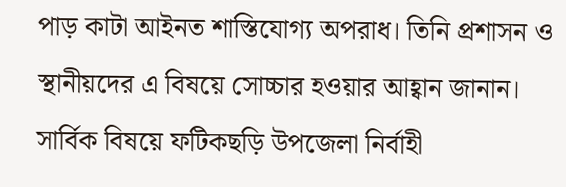পাড় কাটা আইনত শাস্তিযোগ্য অপরাধ। তিনি প্রশাসন ও স্থানীয়দের এ বিষয়ে সোচ্চার হওয়ার আহ্বান জানান।
সার্বিক বিষয়ে ফটিকছড়ি উপজেলা নির্বাহী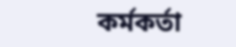কর্মকর্তা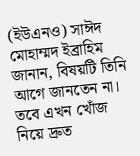(ইউএনও) সাঈদ মোহাম্মদ ইব্রাহিম জানান, বিষয়টি তিনি আগে জানতেন না। তবে এখন খোঁজ নিয়ে দ্রুত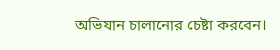অভিযান চালানোর চেষ্টা করবেন।